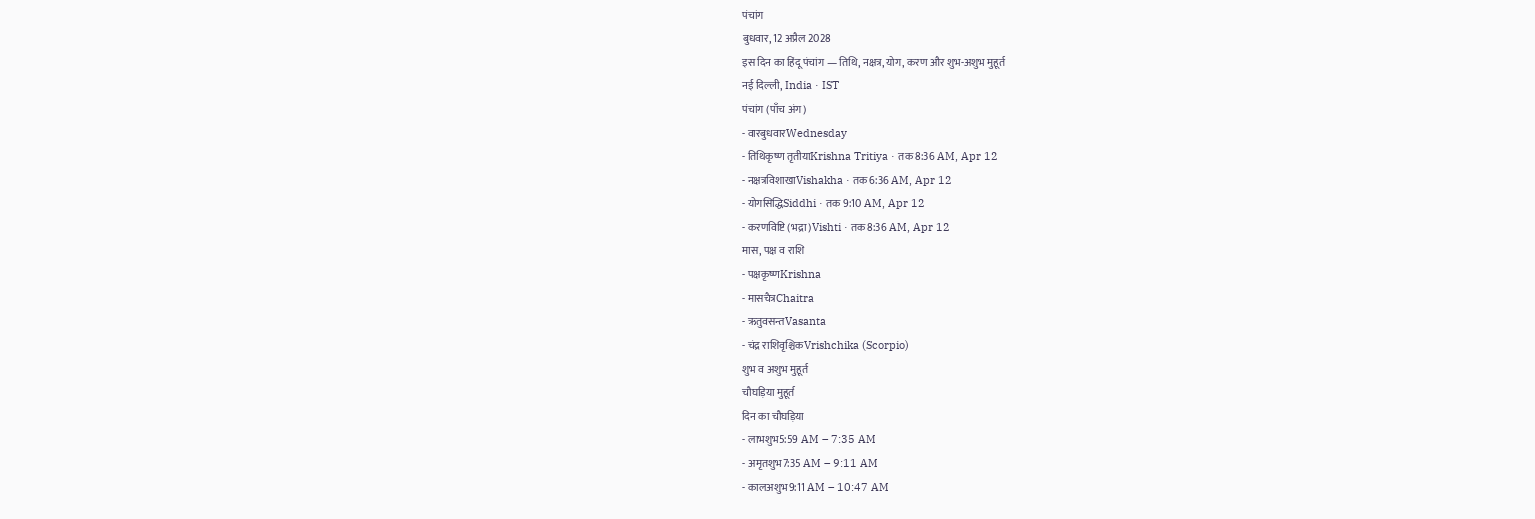पंचांग
बुधवार, 12 अप्रैल 2028
इस दिन का हिंदू पंचांग — तिथि, नक्षत्र, योग, करण और शुभ-अशुभ मुहूर्त
नई दिल्ली, India · IST
पंचांग (पाँच अंग)
- वारबुधवारWednesday
- तिथिकृष्ण तृतीयाKrishna Tritiya · तक 8:36 AM, Apr 12
- नक्षत्रविशाखाVishakha · तक 6:36 AM, Apr 12
- योगसिद्धिSiddhi · तक 9:10 AM, Apr 12
- करणविष्टि (भद्रा)Vishti · तक 8:36 AM, Apr 12
मास, पक्ष व राशि
- पक्षकृष्णKrishna
- मासचैत्रChaitra
- ऋतुवसन्तVasanta
- चंद्र राशिवृश्चिकVrishchika (Scorpio)
शुभ व अशुभ मुहूर्त
चौघड़िया मुहूर्त
दिन का चौघड़िया
- लाभशुभ5:59 AM – 7:35 AM
- अमृतशुभ7:35 AM – 9:11 AM
- कालअशुभ9:11 AM – 10:47 AM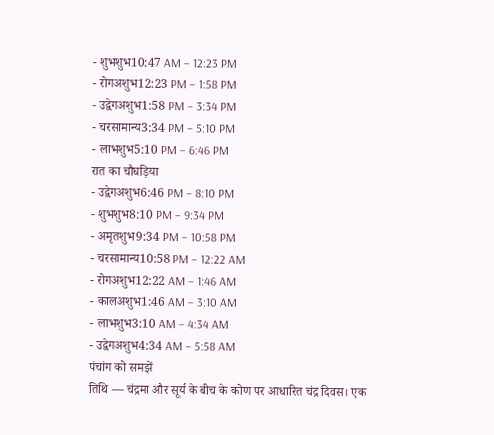- शुभशुभ10:47 AM – 12:23 PM
- रोगअशुभ12:23 PM – 1:58 PM
- उद्वेगअशुभ1:58 PM – 3:34 PM
- चरसामान्य3:34 PM – 5:10 PM
- लाभशुभ5:10 PM – 6:46 PM
रात का चौघड़िया
- उद्वेगअशुभ6:46 PM – 8:10 PM
- शुभशुभ8:10 PM – 9:34 PM
- अमृतशुभ9:34 PM – 10:58 PM
- चरसामान्य10:58 PM – 12:22 AM
- रोगअशुभ12:22 AM – 1:46 AM
- कालअशुभ1:46 AM – 3:10 AM
- लाभशुभ3:10 AM – 4:34 AM
- उद्वेगअशुभ4:34 AM – 5:58 AM
पंचांग को समझें
तिथि — चंद्रमा और सूर्य के बीच के कोण पर आधारित चंद्र दिवस। एक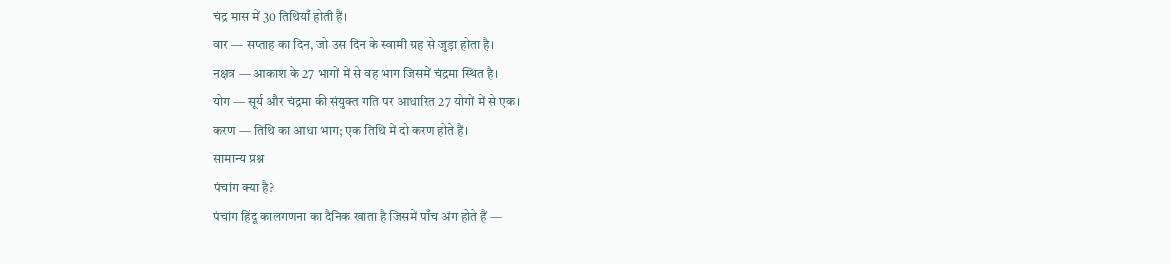चंद्र मास में 30 तिथियाँ होती हैं।
वार — सप्ताह का दिन, जो उस दिन के स्वामी ग्रह से जुड़ा होता है।
नक्षत्र — आकाश के 27 भागों में से वह भाग जिसमें चंद्रमा स्थित है।
योग — सूर्य और चंद्रमा की संयुक्त गति पर आधारित 27 योगों में से एक।
करण — तिथि का आधा भाग; एक तिथि में दो करण होते हैं।
सामान्य प्रश्न
पंचांग क्या है?
पंचांग हिंदू कालगणना का दैनिक खाता है जिसमें पाँच अंग होते हैं —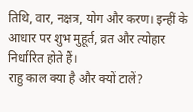तिथि, वार, नक्षत्र, योग और करण। इन्हीं के आधार पर शुभ मुहूर्त, व्रत और त्योहार निर्धारित होते हैं।
राहु काल क्या है और क्यों टालें?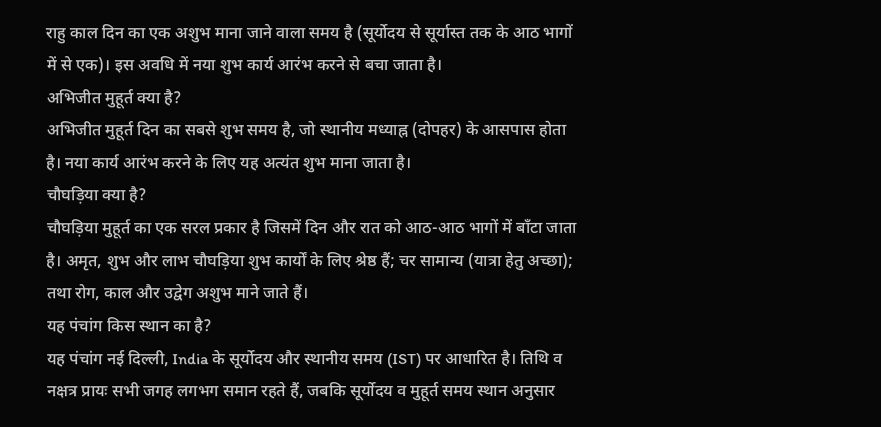राहु काल दिन का एक अशुभ माना जाने वाला समय है (सूर्योदय से सूर्यास्त तक के आठ भागों में से एक)। इस अवधि में नया शुभ कार्य आरंभ करने से बचा जाता है।
अभिजीत मुहूर्त क्या है?
अभिजीत मुहूर्त दिन का सबसे शुभ समय है, जो स्थानीय मध्याह्न (दोपहर) के आसपास होता है। नया कार्य आरंभ करने के लिए यह अत्यंत शुभ माना जाता है।
चौघड़िया क्या है?
चौघड़िया मुहूर्त का एक सरल प्रकार है जिसमें दिन और रात को आठ-आठ भागों में बाँटा जाता है। अमृत, शुभ और लाभ चौघड़िया शुभ कार्यों के लिए श्रेष्ठ हैं; चर सामान्य (यात्रा हेतु अच्छा); तथा रोग, काल और उद्वेग अशुभ माने जाते हैं।
यह पंचांग किस स्थान का है?
यह पंचांग नई दिल्ली, India के सूर्योदय और स्थानीय समय (IST) पर आधारित है। तिथि व नक्षत्र प्रायः सभी जगह लगभग समान रहते हैं, जबकि सूर्योदय व मुहूर्त समय स्थान अनुसार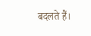बदलते हैं।